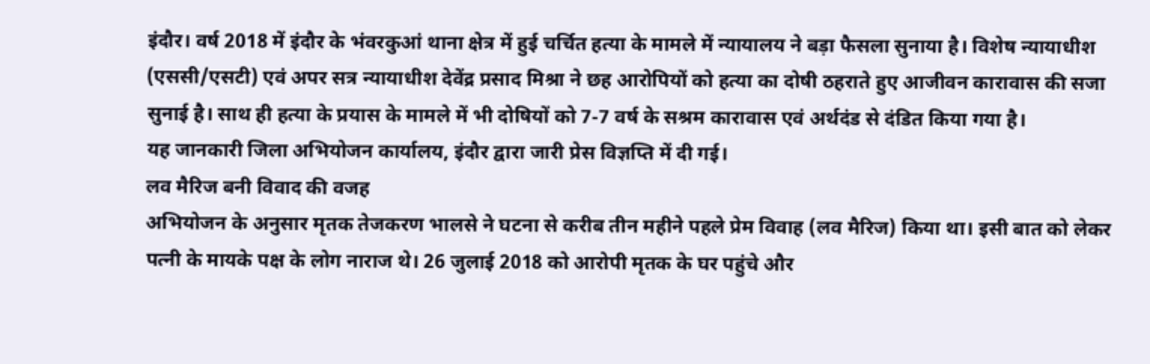इंदौर। वर्ष 2018 में इंदौर के भंवरकुआं थाना क्षेत्र में हुई चर्चित हत्या के मामले में न्यायालय ने बड़ा फैसला सुनाया है। विशेष न्यायाधीश (एससी/एसटी) एवं अपर सत्र न्यायाधीश देवेंद्र प्रसाद मिश्रा ने छह आरोपियों को हत्या का दोषी ठहराते हुए आजीवन कारावास की सजा सुनाई है। साथ ही हत्या के प्रयास के मामले में भी दोषियों को 7-7 वर्ष के सश्रम कारावास एवं अर्थदंड से दंडित किया गया है।
यह जानकारी जिला अभियोजन कार्यालय, इंदौर द्वारा जारी प्रेस विज्ञप्ति में दी गई।
लव मैरिज बनी विवाद की वजह
अभियोजन के अनुसार मृतक तेजकरण भालसे ने घटना से करीब तीन महीने पहले प्रेम विवाह (लव मैरिज) किया था। इसी बात को लेकर पत्नी के मायके पक्ष के लोग नाराज थे। 26 जुलाई 2018 को आरोपी मृतक के घर पहुंचे और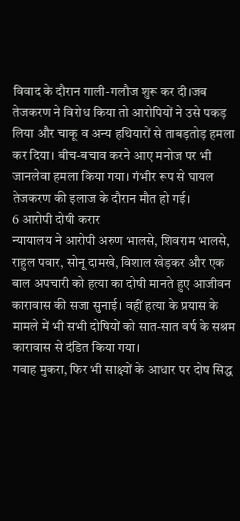विवाद के दौरान गाली-गलौज शुरू कर दी।जब तेजकरण ने विरोध किया तो आरोपियों ने उसे पकड़ लिया और चाकू व अन्य हथियारों से ताबड़तोड़ हमला कर दिया। बीच-बचाव करने आए मनोज पर भी जानलेवा हमला किया गया। गंभीर रूप से घायल तेजकरण की इलाज के दौरान मौत हो गई।
6 आरोपी दोषी करार
न्यायालय ने आरोपी अरुण भालसे, शिवराम भालसे, राहुल पवार, सोनू दामखे, विशाल खेड़कर और एक बाल अपचारी को हत्या का दोषी मानते हुए आजीवन कारावास की सजा सुनाई। वहीं हत्या के प्रयास के मामले में भी सभी दोषियों को सात-सात वर्ष के सश्रम कारावास से दंडित किया गया।
गवाह मुकरा, फिर भी साक्ष्यों के आधार पर दोष सिद्ध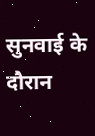सुनवाई के दौरान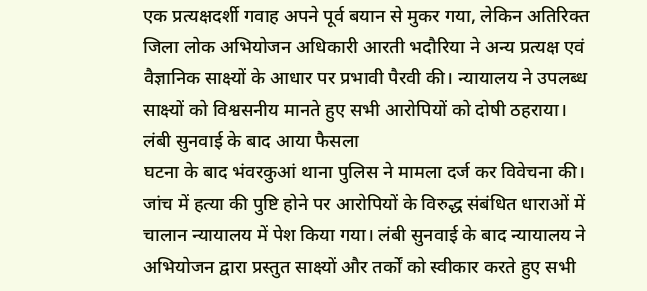एक प्रत्यक्षदर्शी गवाह अपने पूर्व बयान से मुकर गया, लेकिन अतिरिक्त जिला लोक अभियोजन अधिकारी आरती भदौरिया ने अन्य प्रत्यक्ष एवं वैज्ञानिक साक्ष्यों के आधार पर प्रभावी पैरवी की। न्यायालय ने उपलब्ध साक्ष्यों को विश्वसनीय मानते हुए सभी आरोपियों को दोषी ठहराया।
लंबी सुनवाई के बाद आया फैसला
घटना के बाद भंवरकुआं थाना पुलिस ने मामला दर्ज कर विवेचना की। जांच में हत्या की पुष्टि होने पर आरोपियों के विरुद्ध संबंधित धाराओं में चालान न्यायालय में पेश किया गया। लंबी सुनवाई के बाद न्यायालय ने अभियोजन द्वारा प्रस्तुत साक्ष्यों और तर्कों को स्वीकार करते हुए सभी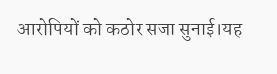आरोपियों को कठोर सजा सुनाई।यह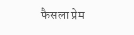फैसला प्रेम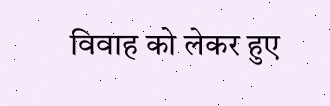विवाह को लेकर हुए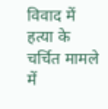विवाद में हत्या के चर्चित मामले में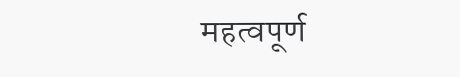महत्वपूर्ण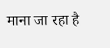माना जा रहा है